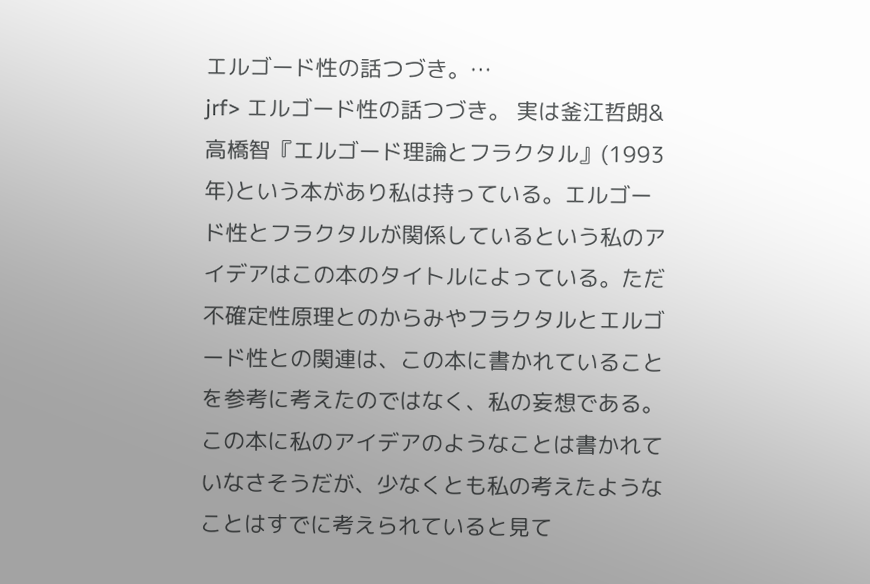エルゴード性の話つづき。…
jrf> エルゴード性の話つづき。 実は釜江哲朗&高橋智『エルゴード理論とフラクタル』(1993年)という本があり私は持っている。エルゴード性とフラクタルが関係しているという私のアイデアはこの本のタイトルによっている。ただ不確定性原理とのからみやフラクタルとエルゴード性との関連は、この本に書かれていることを参考に考えたのではなく、私の妄想である。この本に私のアイデアのようなことは書かれていなさそうだが、少なくとも私の考えたようなことはすでに考えられていると見て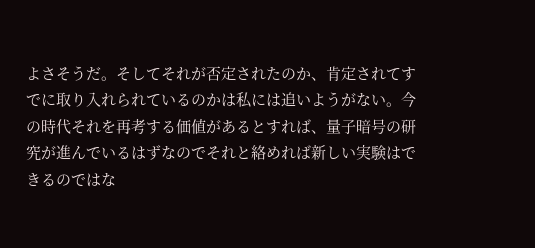よさそうだ。そしてそれが否定されたのか、肯定されてすでに取り入れられているのかは私には追いようがない。今の時代それを再考する価値があるとすれば、量子暗号の研究が進んでいるはずなのでそれと絡めれば新しい実験はできるのではな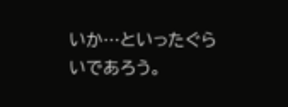いか…といったぐらいであろう。